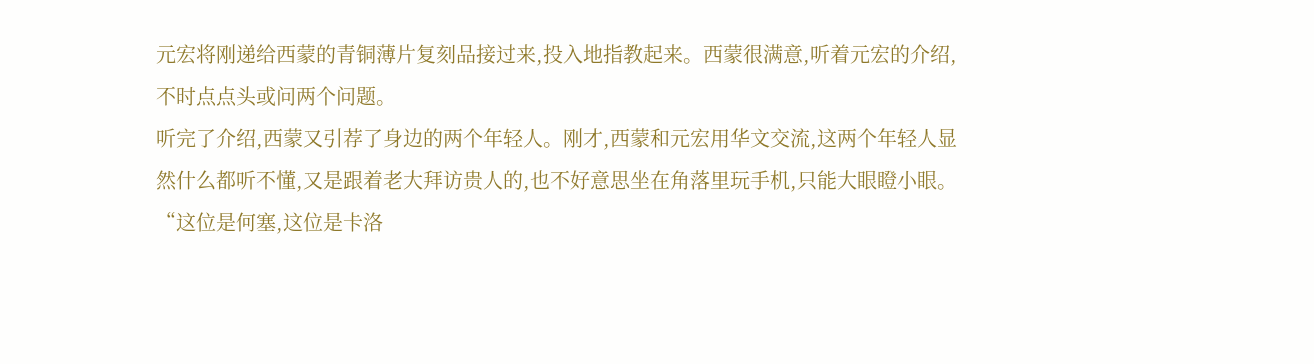元宏将刚递给西蒙的青铜薄片复刻品接过来,投入地指教起来。西蒙很满意,听着元宏的介绍,不时点点头或问两个问题。
听完了介绍,西蒙又引荐了身边的两个年轻人。刚才,西蒙和元宏用华文交流,这两个年轻人显然什么都听不懂,又是跟着老大拜访贵人的,也不好意思坐在角落里玩手机,只能大眼瞪小眼。
“这位是何塞,这位是卡洛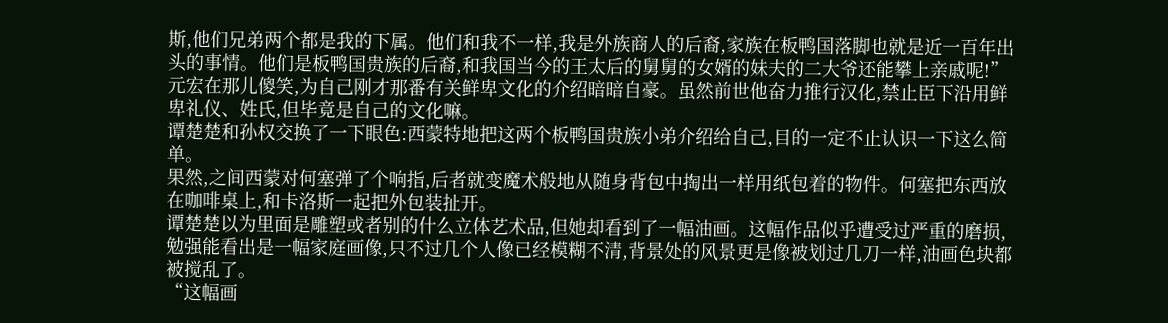斯,他们兄弟两个都是我的下属。他们和我不一样,我是外族商人的后裔,家族在板鸭国落脚也就是近一百年出头的事情。他们是板鸭国贵族的后裔,和我国当今的王太后的舅舅的女婿的妹夫的二大爷还能攀上亲戚呢!”
元宏在那儿傻笑,为自己刚才那番有关鲜卑文化的介绍暗暗自豪。虽然前世他奋力推行汉化,禁止臣下沿用鲜卑礼仪、姓氏,但毕竟是自己的文化嘛。
谭楚楚和孙权交换了一下眼色:西蒙特地把这两个板鸭国贵族小弟介绍给自己,目的一定不止认识一下这么简单。
果然,之间西蒙对何塞弹了个响指,后者就变魔术般地从随身背包中掏出一样用纸包着的物件。何塞把东西放在咖啡桌上,和卡洛斯一起把外包装扯开。
谭楚楚以为里面是雕塑或者别的什么立体艺术品,但她却看到了一幅油画。这幅作品似乎遭受过严重的磨损,勉强能看出是一幅家庭画像,只不过几个人像已经模糊不清,背景处的风景更是像被划过几刀一样,油画色块都被搅乱了。
“这幅画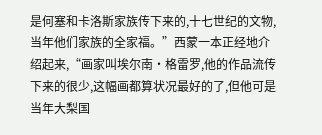是何塞和卡洛斯家族传下来的,十七世纪的文物,当年他们家族的全家福。”西蒙一本正经地介绍起来,“画家叫埃尔南·格雷罗,他的作品流传下来的很少,这幅画都算状况最好的了,但他可是当年大梨国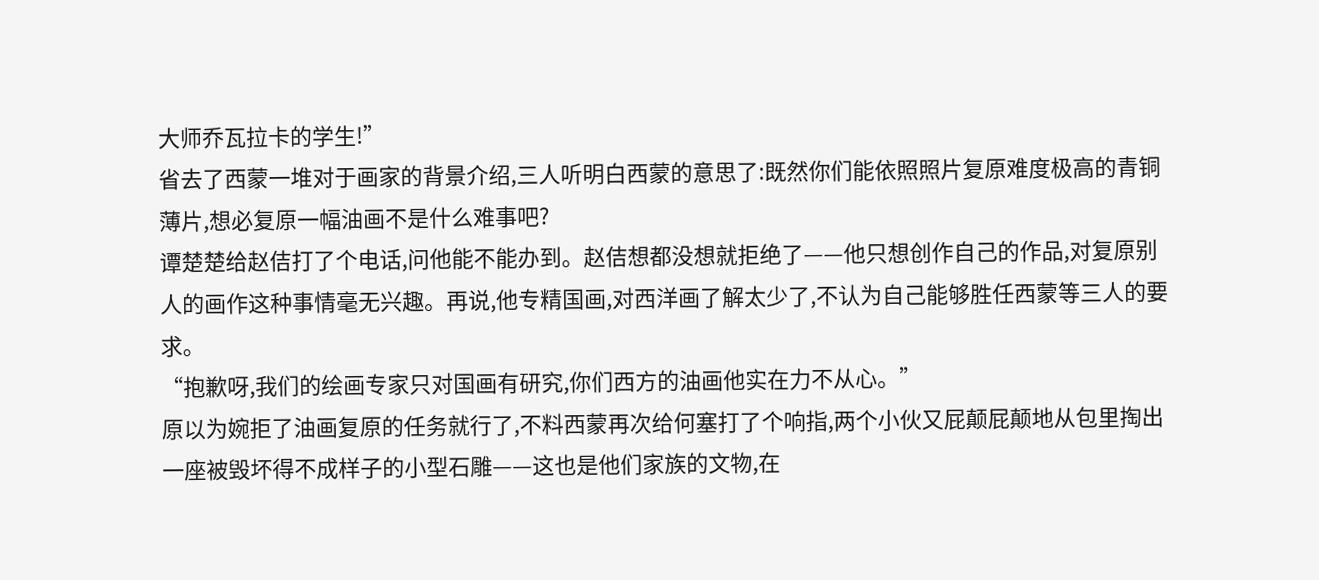大师乔瓦拉卡的学生!”
省去了西蒙一堆对于画家的背景介绍,三人听明白西蒙的意思了:既然你们能依照照片复原难度极高的青铜薄片,想必复原一幅油画不是什么难事吧?
谭楚楚给赵佶打了个电话,问他能不能办到。赵佶想都没想就拒绝了——他只想创作自己的作品,对复原别人的画作这种事情毫无兴趣。再说,他专精国画,对西洋画了解太少了,不认为自己能够胜任西蒙等三人的要求。
“抱歉呀,我们的绘画专家只对国画有研究,你们西方的油画他实在力不从心。”
原以为婉拒了油画复原的任务就行了,不料西蒙再次给何塞打了个响指,两个小伙又屁颠屁颠地从包里掏出一座被毁坏得不成样子的小型石雕——这也是他们家族的文物,在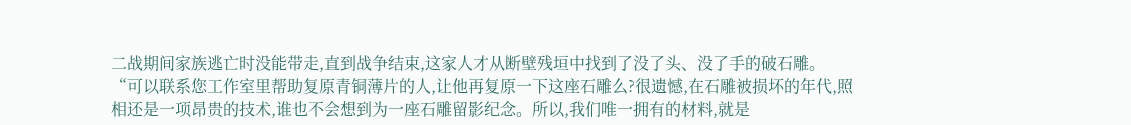二战期间家族逃亡时没能带走,直到战争结束,这家人才从断壁残垣中找到了没了头、没了手的破石雕。
“可以联系您工作室里帮助复原青铜薄片的人,让他再复原一下这座石雕么?很遗憾,在石雕被损坏的年代,照相还是一项昂贵的技术,谁也不会想到为一座石雕留影纪念。所以,我们唯一拥有的材料,就是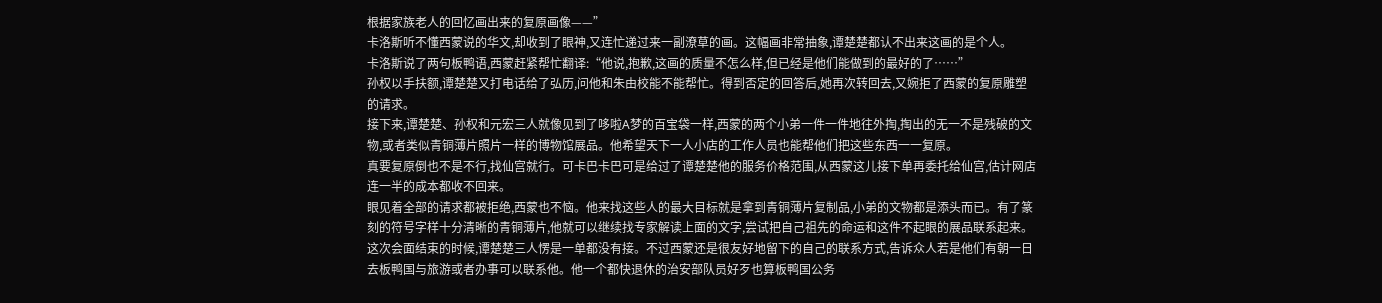根据家族老人的回忆画出来的复原画像——”
卡洛斯听不懂西蒙说的华文,却收到了眼神,又连忙递过来一副潦草的画。这幅画非常抽象,谭楚楚都认不出来这画的是个人。
卡洛斯说了两句板鸭语,西蒙赶紧帮忙翻译:“他说,抱歉,这画的质量不怎么样,但已经是他们能做到的最好的了……”
孙权以手扶额,谭楚楚又打电话给了弘历,问他和朱由校能不能帮忙。得到否定的回答后,她再次转回去,又婉拒了西蒙的复原雕塑的请求。
接下来,谭楚楚、孙权和元宏三人就像见到了哆啦A梦的百宝袋一样,西蒙的两个小弟一件一件地往外掏,掏出的无一不是残破的文物,或者类似青铜薄片照片一样的博物馆展品。他希望天下一人小店的工作人员也能帮他们把这些东西一一复原。
真要复原倒也不是不行,找仙宫就行。可卡巴卡巴可是给过了谭楚楚他的服务价格范围,从西蒙这儿接下单再委托给仙宫,估计网店连一半的成本都收不回来。
眼见着全部的请求都被拒绝,西蒙也不恼。他来找这些人的最大目标就是拿到青铜薄片复制品,小弟的文物都是添头而已。有了篆刻的符号字样十分清晰的青铜薄片,他就可以继续找专家解读上面的文字,尝试把自己祖先的命运和这件不起眼的展品联系起来。
这次会面结束的时候,谭楚楚三人愣是一单都没有接。不过西蒙还是很友好地留下的自己的联系方式,告诉众人若是他们有朝一日去板鸭国与旅游或者办事可以联系他。他一个都快退休的治安部队员好歹也算板鸭国公务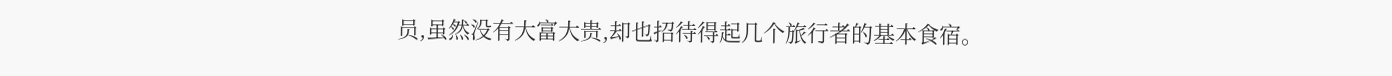员,虽然没有大富大贵,却也招待得起几个旅行者的基本食宿。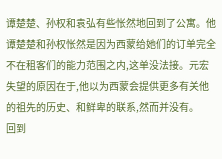谭楚楚、孙权和袁弘有些怅然地回到了公寓。他谭楚楚和孙权怅然是因为西蒙给她们的订单完全不在租客们的能力范围之内,这单没法接。元宏失望的原因在于,他以为西蒙会提供更多有关他的祖先的历史、和鲜卑的联系,然而并没有。
回到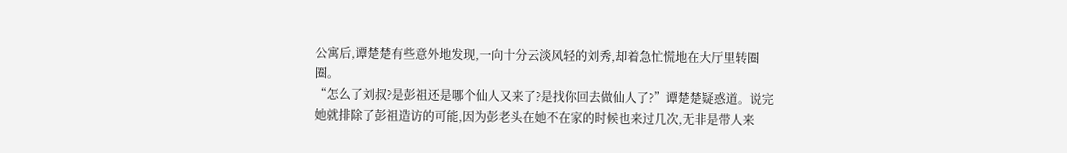公寓后,谭楚楚有些意外地发现,一向十分云淡风轻的刘秀,却着急忙慌地在大厅里转圈圈。
“怎么了刘叔?是彭祖还是哪个仙人又来了?是找你回去做仙人了?”谭楚楚疑惑道。说完她就排除了彭祖造访的可能,因为彭老头在她不在家的时候也来过几次,无非是带人来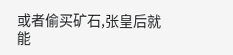或者偷买矿石,张皇后就能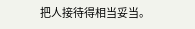把人接待得相当妥当。